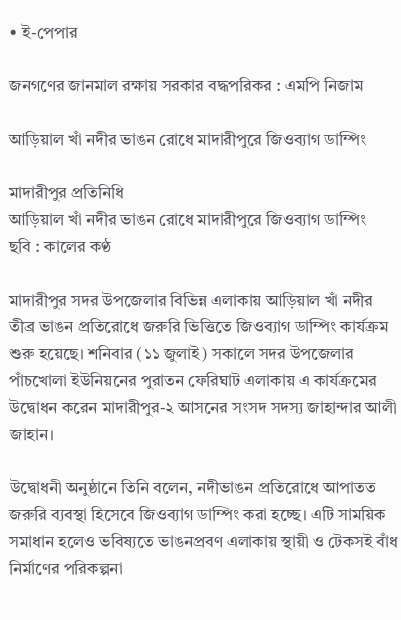• ই-পেপার

জনগণের জানমাল রক্ষায় সরকার বদ্ধপরিকর : এমপি নিজাম

আড়িয়াল খাঁ নদীর ভাঙন রোধে মাদারীপুরে জিওব্যাগ ডাম্পিং

মাদারীপুর প্রতিনিধি
আড়িয়াল খাঁ নদীর ভাঙন রোধে মাদারীপুরে জিওব্যাগ ডাম্পিং
ছবি : কালের কণ্ঠ

মাদারীপুর সদর উপজেলার বিভিন্ন এলাকায় আড়িয়াল খাঁ নদীর তীব্র ভাঙন প্রতিরোধে জরুরি ভিত্তিতে জিওব্যাগ ডাম্পিং কার্যক্রম শুরু হয়েছে। শনিবার (১১ জুলাই) সকালে সদর উপজেলার পাঁচখোলা ইউনিয়নের পুরাতন ফেরিঘাট এলাকায় এ কার্যক্রমের উদ্বোধন করেন মাদারীপুর-২ আসনের সংসদ সদস্য জাহান্দার আলী জাহান।

উদ্বোধনী অনুষ্ঠানে তিনি বলেন, নদীভাঙন প্রতিরোধে আপাতত জরুরি ব্যবস্থা হিসেবে জিওব্যাগ ডাম্পিং করা হচ্ছে। এটি সাময়িক সমাধান হলেও ভবিষ্যতে ভাঙনপ্রবণ এলাকায় স্থায়ী ও টেকসই বাঁধ নির্মাণের পরিকল্পনা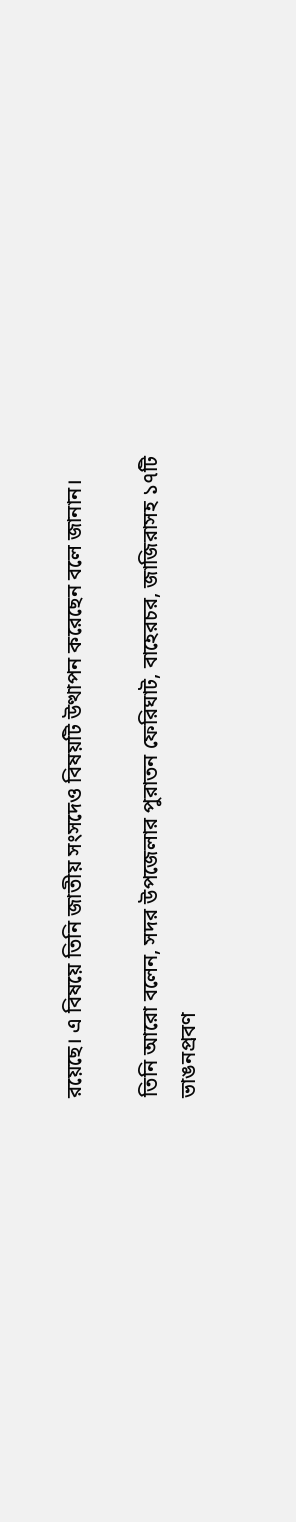রয়েছে। এ বিষয়ে তিনি জাতীয় সংসদেও বিষয়টি উত্থাপন করেছেন বলে জানান।

তিনি আরো বলেন, সদর উপজেলার পুরাতন ফেরিঘাট, বাহেরচর, জাজিরাসহ ১৭টি ভাঙনপ্রবণ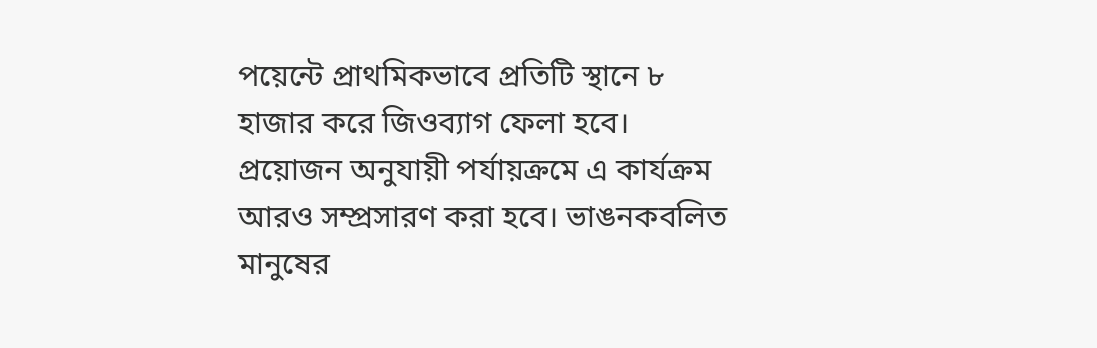পয়েন্টে প্রাথমিকভাবে প্রতিটি স্থানে ৮ হাজার করে জিওব্যাগ ফেলা হবে। প্রয়োজন অনুযায়ী পর্যায়ক্রমে এ কার্যক্রম আরও সম্প্রসারণ করা হবে। ভাঙনকবলিত মানুষের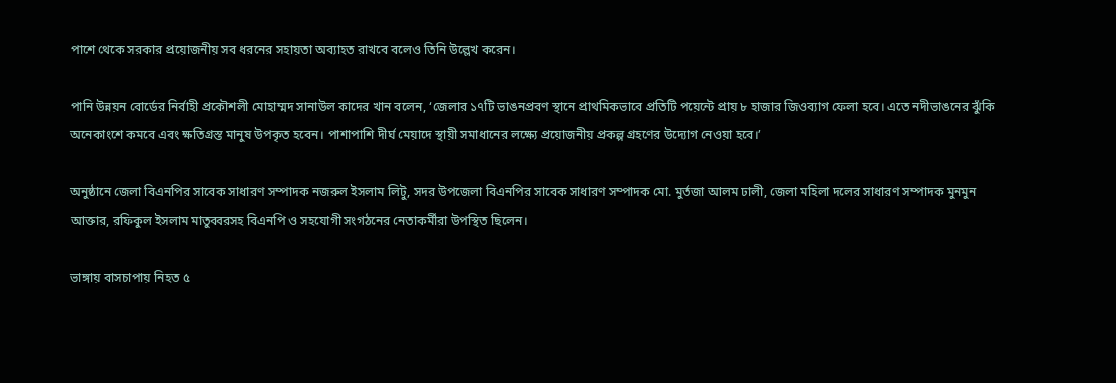পাশে থেকে সরকার প্রয়োজনীয় সব ধরনের সহায়তা অব্যাহত রাখবে বলেও তিনি উল্লেখ করেন।

পানি উন্নয়ন বোর্ডের নির্বাহী প্রকৌশলী মোহাম্মদ সানাউল কাদের খান বলেন, ‘জেলার ১৭টি ভাঙনপ্রবণ স্থানে প্রাথমিকভাবে প্রতিটি পয়েন্টে প্রায় ৮ হাজার জিওব্যাগ ফেলা হবে। এতে নদীভাঙনের ঝুঁকি অনেকাংশে কমবে এবং ক্ষতিগ্রস্ত মানুষ উপকৃত হবেন। পাশাপাশি দীর্ঘ মেয়াদে স্থায়ী সমাধানের লক্ষ্যে প্রয়োজনীয় প্রকল্প গ্রহণের উদ্যোগ নেওয়া হবে।’

অনুষ্ঠানে জেলা বিএনপির সাবেক সাধারণ সম্পাদক নজরুল ইসলাম লিটু, সদর উপজেলা বিএনপির সাবেক সাধারণ সম্পাদক মো. মুর্তজা আলম ঢালী, জেলা মহিলা দলের সাধারণ সম্পাদক মুনমুন আক্তার, রফিকুল ইসলাম মাতুব্বরসহ বিএনপি ও সহযোগী সংগঠনের নেতাকর্মীরা উপস্থিত ছিলেন।

ভাঙ্গায় বাসচাপায় নিহত ৫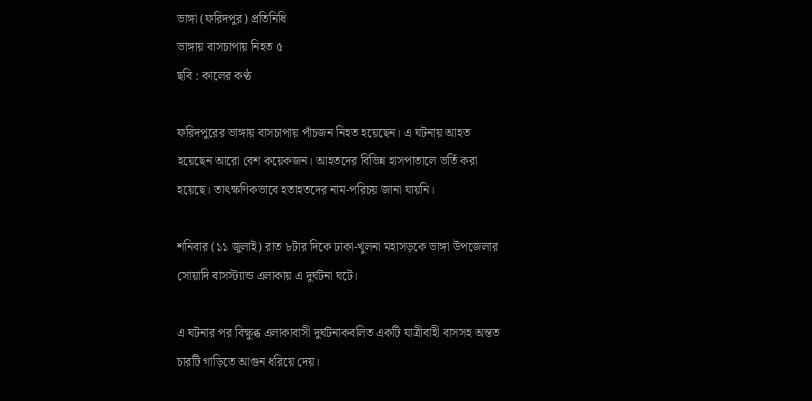ভাঙ্গা (ফরিদপুর) প্রতিনিধি
ভাঙ্গায় বাসচাপায় নিহত ৫
ছবি : কালের কণ্ঠ

ফরিদপুরের ভাঙ্গায় বাসচাপায় পাঁচজন নিহত হয়েছেন। এ ঘটনায় আহত হয়েছেন আরো বেশ কয়েকজন। আহতদের বিভিন্ন হাসপাতালে ভর্তি করা হয়েছে। তাৎক্ষণিকভাবে হতাহতদের নাম-পরিচয় জানা যায়নি।

শনিবার (১১ জুলাই) রাত ৮টার দিকে ঢাকা-খুলনা মহাসড়কে ভাঙ্গা উপজেলার সোয়াদি বাসস্ট্যান্ড এলাকায় এ দুর্ঘটনা ঘটে।

এ ঘটনার পর বিক্ষুব্ধ এলাকাবাসী দুর্ঘটনাকবলিত একটি যাত্রীবাহী বাসসহ অন্তত চারটি গাড়িতে আগুন ধরিয়ে দেয়।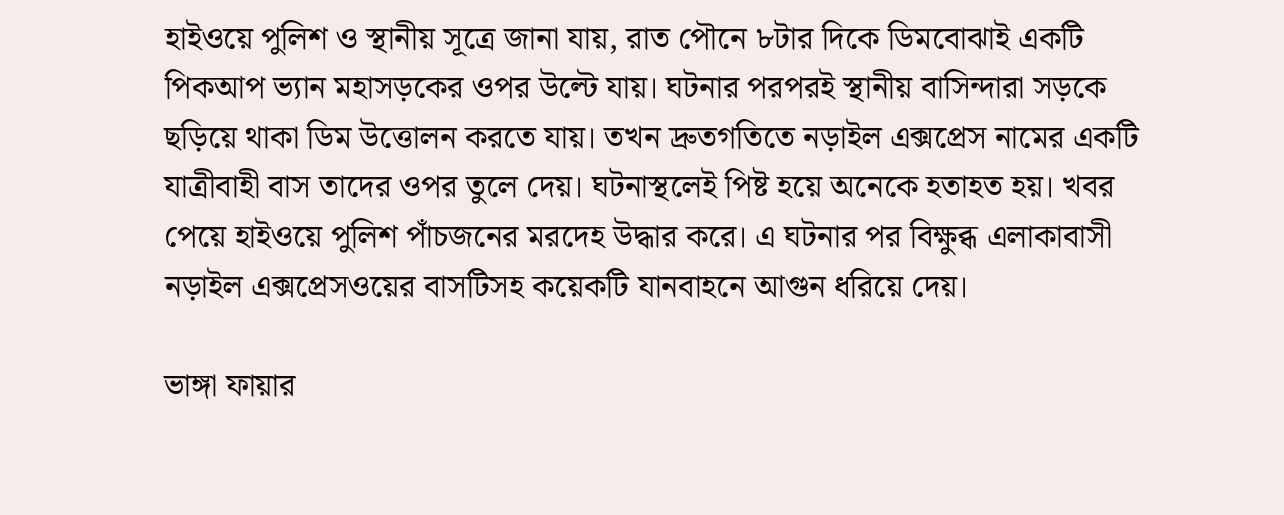হাইওয়ে পুলিশ ও স্থানীয় সূত্রে জানা যায়, রাত পৌনে ৮টার দিকে ডিমবোঝাই একটি পিকআপ ভ্যান মহাসড়কের ওপর উল্টে যায়। ঘটনার পরপরই স্থানীয় বাসিন্দারা সড়কে ছড়িয়ে থাকা ডিম উত্তোলন করতে যায়। তখন দ্রুতগতিতে নড়াইল এক্সপ্রেস নামের একটি যাত্রীবাহী বাস তাদের ওপর তুলে দেয়। ঘটনাস্থলেই পিষ্ট হয়ে অনেকে হতাহত হয়। খবর পেয়ে হাইওয়ে পুলিশ পাঁচজনের মরদেহ উদ্ধার করে। এ ঘটনার পর বিক্ষুব্ধ এলাকাবাসী নড়াইল এক্সপ্রেসওয়ের বাসটিসহ কয়েকটি যানবাহনে আগুন ধরিয়ে দেয়।

ভাঙ্গা ফায়ার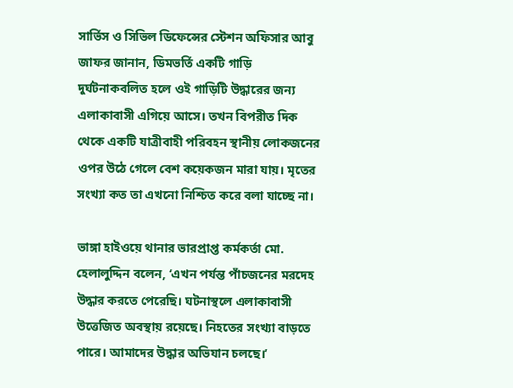সার্ভিস ও সিভিল ডিফেন্সের স্টেশন অফিসার আবু জাফর জানান, ডিমভর্তি একটি গাড়ি দুর্ঘটনাকবলিত হলে ওই গাড়িটি উদ্ধারের জন্য এলাকাবাসী এগিয়ে আসে। তখন বিপরীত দিক থেকে একটি যাত্রীবাহী পরিবহন স্থানীয় লোকজনের ওপর উঠে গেলে বেশ কয়েকজন মারা যায়। মৃতের সংখ্যা কত তা এখনো নিশ্চিত করে বলা যাচ্ছে না।

ভাঙ্গা হাইওয়ে থানার ভারপ্রাপ্ত কর্মকর্তা মো. হেলালুদ্দিন বলেন, ‘এখন পর্যন্ত পাঁচজনের মরদেহ উদ্ধার করতে পেরেছি। ঘটনাস্থলে এলাকাবাসী উত্তেজিত অবস্থায় রয়েছে। নিহতের সংখ্যা বাড়তে পারে। আমাদের উদ্ধার অভিযান চলছে।’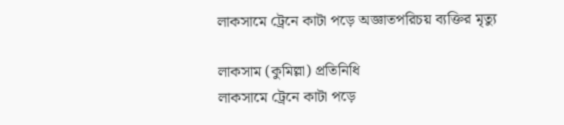লাকসামে ট্রেনে কাটা পড়ে অজ্ঞাতপরিচয় ব্যক্তির মৃত্যু

লাকসাম (কুমিল্লা) প্রতিনিধি
লাকসামে ট্রেনে কাটা পড়ে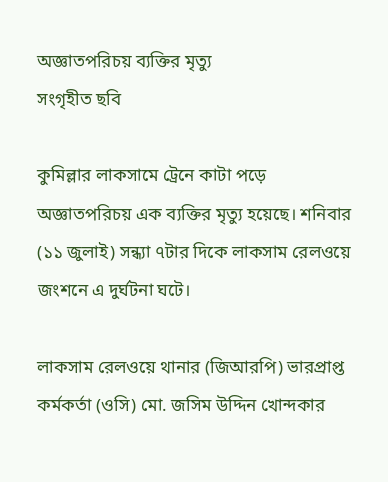অজ্ঞাতপরিচয় ব্যক্তির মৃত্যু
সংগৃহীত ছবি

কুমিল্লার লাকসামে ট্রেনে কাটা পড়ে অজ্ঞাতপরিচয় এক ব্যক্তির মৃত্যু হয়েছে। শনিবার (১১ জুলাই) সন্ধ্যা ৭টার দিকে লাকসাম রেলওয়ে জংশনে এ দুর্ঘটনা ঘটে।

লাকসাম রেলওয়ে থানার (জিআরপি) ভারপ্রাপ্ত কর্মকর্তা (ওসি) মো. জসিম উদ্দিন খোন্দকার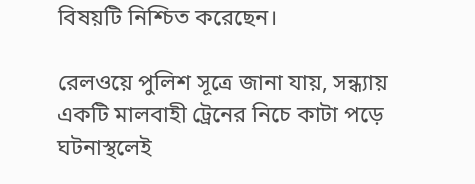বিষয়টি নিশ্চিত করেছেন।

রেলওয়ে পুলিশ সূত্রে জানা যায়, সন্ধ্যায় একটি মালবাহী ট্রেনের নিচে কাটা পড়ে ঘটনাস্থলেই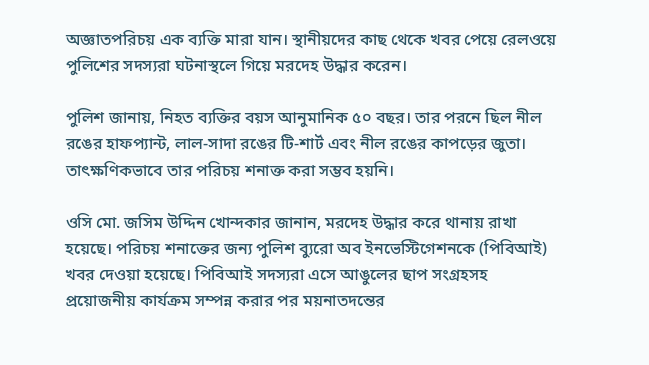অজ্ঞাতপরিচয় এক ব্যক্তি মারা যান। স্থানীয়দের কাছ থেকে খবর পেয়ে রেলওয়ে পুলিশের সদস্যরা ঘটনাস্থলে গিয়ে মরদেহ উদ্ধার করেন।

পুলিশ জানায়, নিহত ব্যক্তির বয়স আনুমানিক ৫০ বছর। তার পরনে ছিল নীল রঙের হাফপ্যান্ট, লাল-সাদা রঙের টি-শার্ট এবং নীল রঙের কাপড়ের জুতা। তাৎক্ষণিকভাবে তার পরিচয় শনাক্ত করা সম্ভব হয়নি।

ওসি মো. জসিম উদ্দিন খোন্দকার জানান, মরদেহ উদ্ধার করে থানায় রাখা হয়েছে। পরিচয় শনাক্তের জন্য পুলিশ ব্যুরো অব ইনভেস্টিগেশনকে (পিবিআই) খবর দেওয়া হয়েছে। পিবিআই সদস্যরা এসে আঙুলের ছাপ সংগ্রহসহ প্রয়োজনীয় কার্যক্রম সম্পন্ন করার পর ময়নাতদন্তের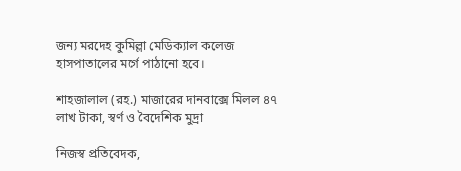জন্য মরদেহ কুমিল্লা মেডিক্যাল কলেজ হাসপাতালের মর্গে পাঠানো হবে।

শাহজালাল (রহ.) মাজারের দানবাক্সে মিলল ৪৭ লাখ টাকা, স্বর্ণ ও বৈদেশিক মুদ্রা

নিজস্ব প্রতিবেদক,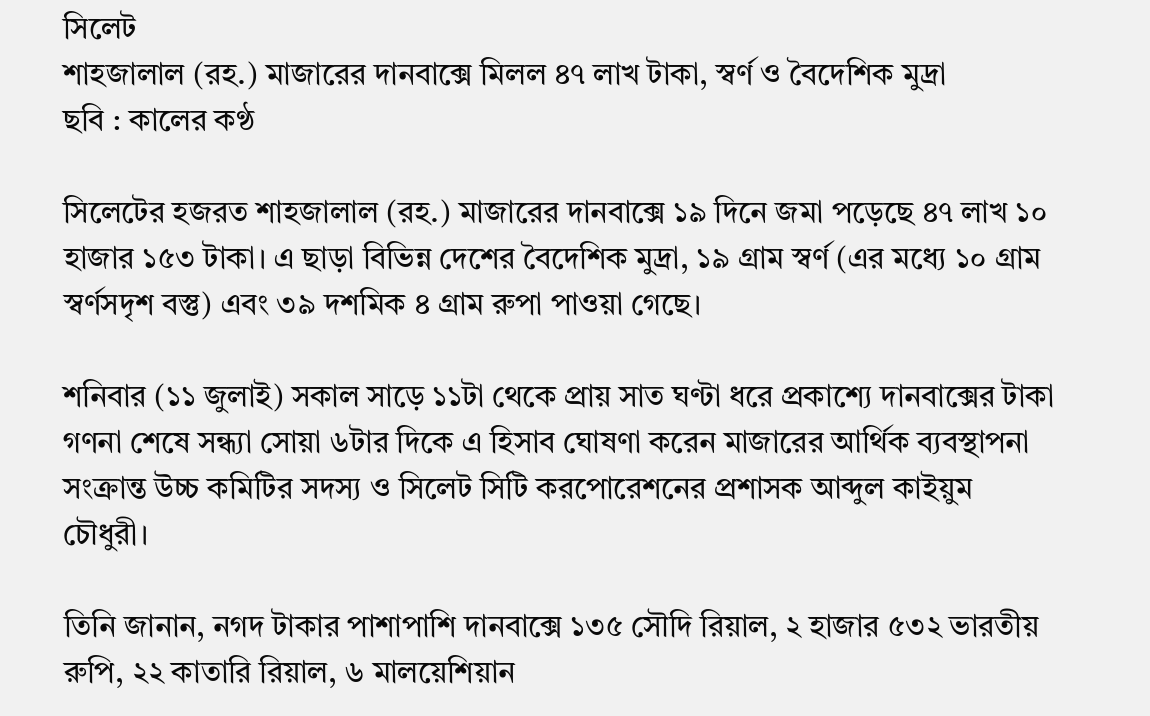সিলেট
শাহজালাল (রহ.) মাজারের দানবাক্সে মিলল ৪৭ লাখ টাকা, স্বর্ণ ও বৈদেশিক মুদ্রা
ছবি : কালের কণ্ঠ

সিলেটের হজরত শাহজালাল (রহ.) মাজারের দানবাক্সে ১৯ দিনে জমা পড়েছে ৪৭ লাখ ১০ হাজার ১৫৩ টাকা। এ ছাড়া বিভিন্ন দেশের বৈদেশিক মুদ্রা, ১৯ গ্রাম স্বর্ণ (এর মধ্যে ১০ গ্রাম স্বর্ণসদৃশ বস্তু) এবং ৩৯ দশমিক ৪ গ্রাম রুপা পাওয়া গেছে।

শনিবার (১১ জুলাই) সকাল সাড়ে ১১টা থেকে প্রায় সাত ঘণ্টা ধরে প্রকাশ্যে দানবাক্সের টাকা গণনা শেষে সন্ধ্যা সোয়া ৬টার দিকে এ হিসাব ঘোষণা করেন মাজারের আর্থিক ব্যবস্থাপনা সংক্রান্ত উচ্চ কমিটির সদস্য ও সিলেট সিটি করপোরেশনের প্রশাসক আব্দুল কাইয়ুম চৌধুরী।

তিনি জানান, নগদ টাকার পাশাপাশি দানবাক্সে ১৩৫ সৌদি রিয়াল, ২ হাজার ৫৩২ ভারতীয় রুপি, ২২ কাতারি রিয়াল, ৬ মালয়েশিয়ান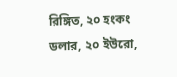রিঙ্গিত, ২০ হংকং ডলার, ২০ ইউরো,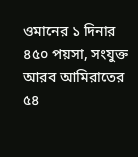ওমানের ১ দিনার ৪৫০ পয়সা, সংযুক্ত আরব আমিরাতের ৫৪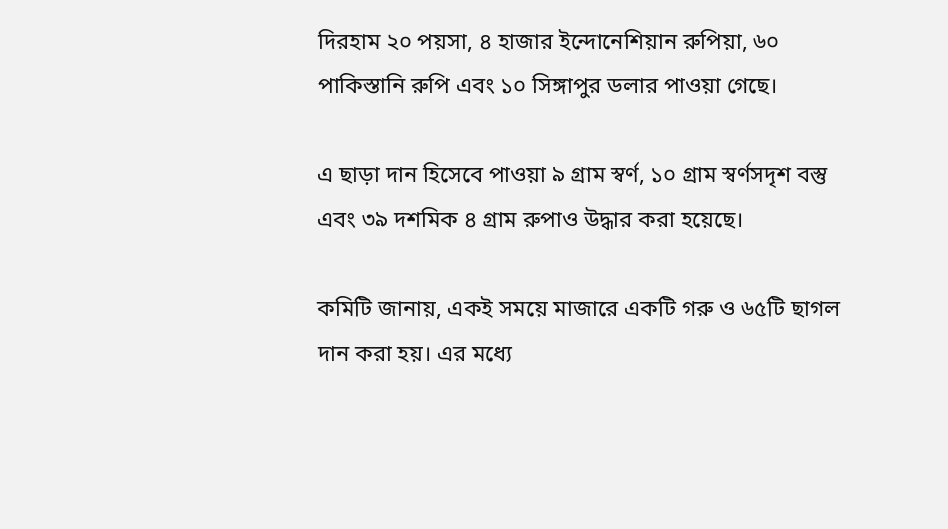দিরহাম ২০ পয়সা, ৪ হাজার ইন্দোনেশিয়ান রুপিয়া, ৬০ পাকিস্তানি রুপি এবং ১০ সিঙ্গাপুর ডলার পাওয়া গেছে।

এ ছাড়া দান হিসেবে পাওয়া ৯ গ্রাম স্বর্ণ, ১০ গ্রাম স্বর্ণসদৃশ বস্তু এবং ৩৯ দশমিক ৪ গ্রাম রুপাও উদ্ধার করা হয়েছে।

কমিটি জানায়, একই সময়ে মাজারে একটি গরু ও ৬৫টি ছাগল দান করা হয়। এর মধ্যে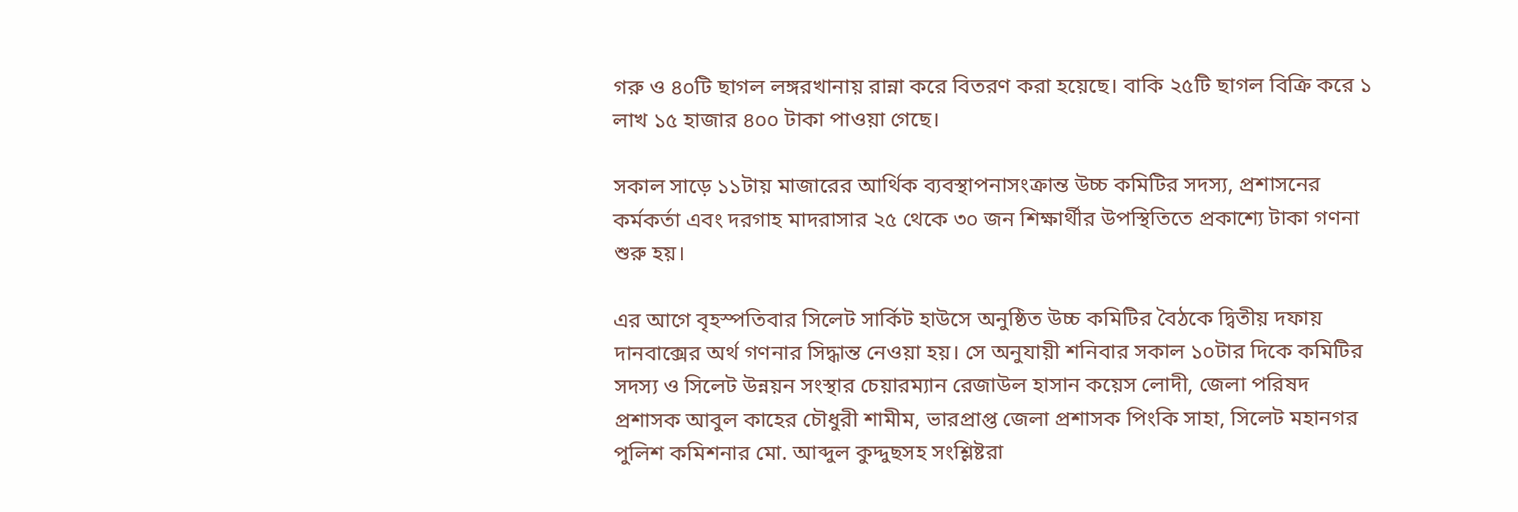গরু ও ৪০টি ছাগল লঙ্গরখানায় রান্না করে বিতরণ করা হয়েছে। বাকি ২৫টি ছাগল বিক্রি করে ১ লাখ ১৫ হাজার ৪০০ টাকা পাওয়া গেছে।

সকাল সাড়ে ১১টায় মাজারের আর্থিক ব্যবস্থাপনাসংক্রান্ত উচ্চ কমিটির সদস্য, প্রশাসনের কর্মকর্তা এবং দরগাহ মাদরাসার ২৫ থেকে ৩০ জন শিক্ষার্থীর উপস্থিতিতে প্রকাশ্যে টাকা গণনা শুরু হয়।

এর আগে বৃহস্পতিবার সিলেট সার্কিট হাউসে অনুষ্ঠিত উচ্চ কমিটির বৈঠকে দ্বিতীয় দফায় দানবাক্সের অর্থ গণনার সিদ্ধান্ত নেওয়া হয়। সে অনুযায়ী শনিবার সকাল ১০টার দিকে কমিটির সদস্য ও সিলেট উন্নয়ন সংস্থার চেয়ারম্যান রেজাউল হাসান কয়েস লোদী, জেলা পরিষদ প্রশাসক আবুল কাহের চৌধুরী শামীম, ভারপ্রাপ্ত জেলা প্রশাসক পিংকি সাহা, সিলেট মহানগর পুলিশ কমিশনার মো. আব্দুল কুদ্দুছসহ সংশ্লিষ্টরা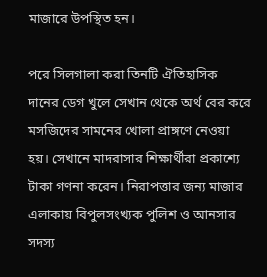মাজারে উপস্থিত হন।

পরে সিলগালা করা তিনটি ঐতিহাসিক দানের ডেগ খুলে সেখান থেকে অর্থ বের করে মসজিদের সামনের খোলা প্রাঙ্গণে নেওয়া হয়। সেখানে মাদরাসার শিক্ষার্থীরা প্রকাশ্যে টাকা গণনা করেন। নিরাপত্তার জন্য মাজার এলাকায় বিপুলসংখ্যক পুলিশ ও আনসার সদস্য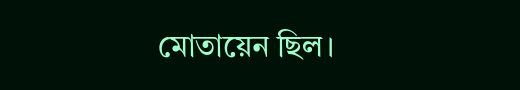মোতায়েন ছিল।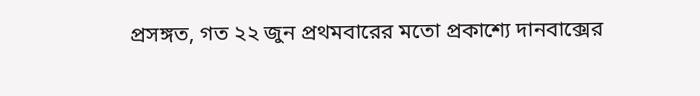প্রসঙ্গত, গত ২২ জুন প্রথমবারের মতো প্রকাশ্যে দানবাক্সের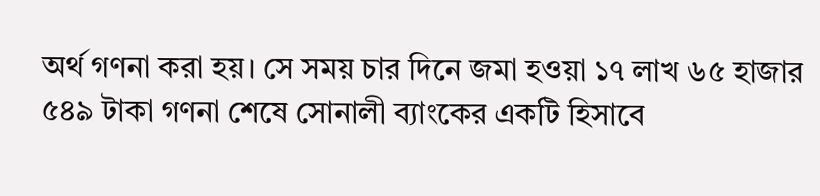অর্থ গণনা করা হয়। সে সময় চার দিনে জমা হওয়া ১৭ লাখ ৬৫ হাজার ৫৪৯ টাকা গণনা শেষে সোনালী ব্যাংকের একটি হিসাবে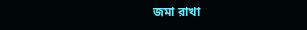জমা রাখা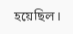হয়েছিল।